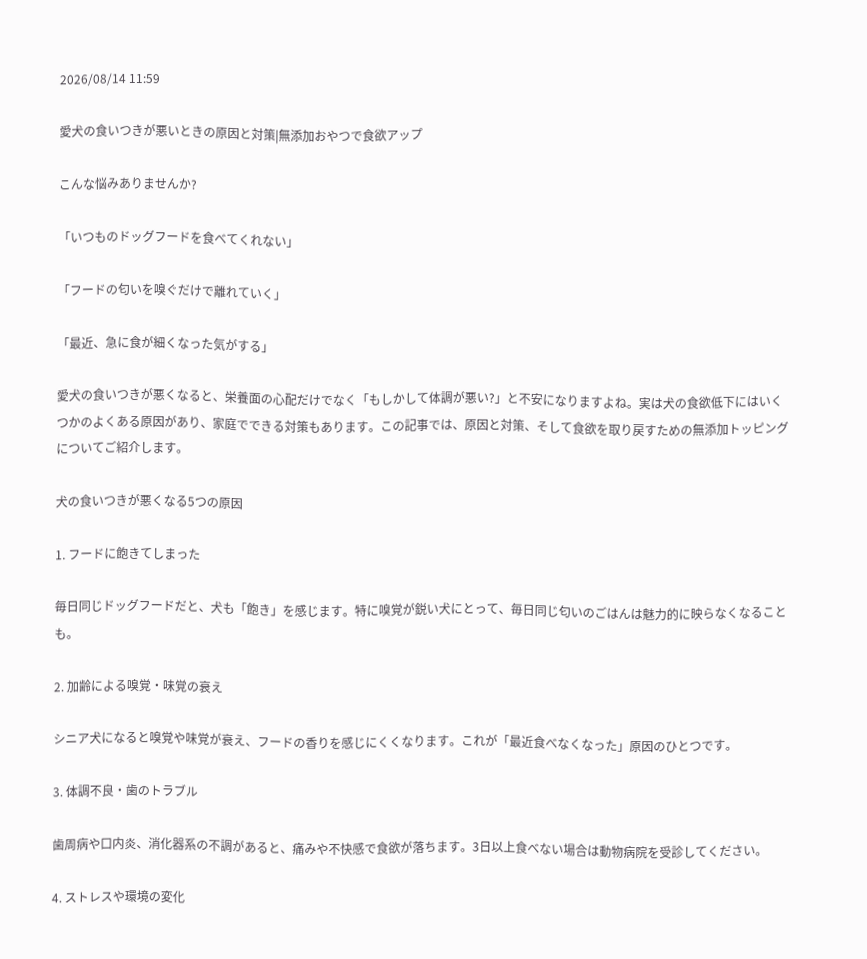2026/08/14 11:59

愛犬の食いつきが悪いときの原因と対策|無添加おやつで食欲アップ

こんな悩みありませんか?

「いつものドッグフードを食べてくれない」

「フードの匂いを嗅ぐだけで離れていく」

「最近、急に食が細くなった気がする」

愛犬の食いつきが悪くなると、栄養面の心配だけでなく「もしかして体調が悪い?」と不安になりますよね。実は犬の食欲低下にはいくつかのよくある原因があり、家庭でできる対策もあります。この記事では、原因と対策、そして食欲を取り戻すための無添加トッピングについてご紹介します。

犬の食いつきが悪くなる5つの原因

1. フードに飽きてしまった

毎日同じドッグフードだと、犬も「飽き」を感じます。特に嗅覚が鋭い犬にとって、毎日同じ匂いのごはんは魅力的に映らなくなることも。

2. 加齢による嗅覚・味覚の衰え

シニア犬になると嗅覚や味覚が衰え、フードの香りを感じにくくなります。これが「最近食べなくなった」原因のひとつです。

3. 体調不良・歯のトラブル

歯周病や口内炎、消化器系の不調があると、痛みや不快感で食欲が落ちます。3日以上食べない場合は動物病院を受診してください。

4. ストレスや環境の変化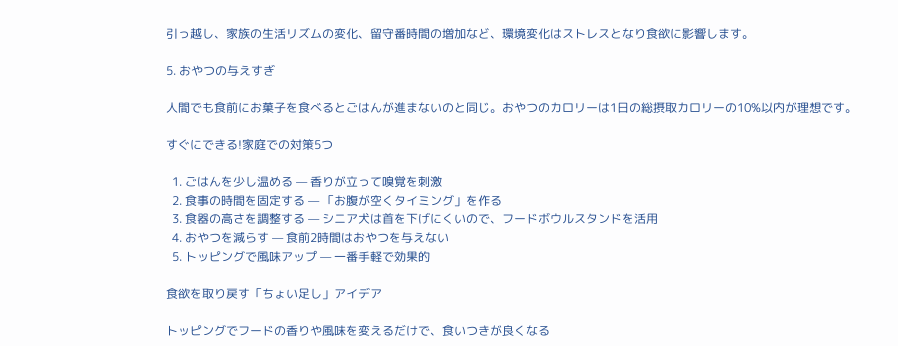引っ越し、家族の生活リズムの変化、留守番時間の増加など、環境変化はストレスとなり食欲に影響します。

5. おやつの与えすぎ

人間でも食前にお菓子を食べるとごはんが進まないのと同じ。おやつのカロリーは1日の総摂取カロリーの10%以内が理想です。

すぐにできる!家庭での対策5つ

  1. ごはんを少し温める — 香りが立って嗅覚を刺激
  2. 食事の時間を固定する — 「お腹が空くタイミング」を作る
  3. 食器の高さを調整する — シニア犬は首を下げにくいので、フードボウルスタンドを活用
  4. おやつを減らす — 食前2時間はおやつを与えない
  5. トッピングで風味アップ — 一番手軽で効果的

食欲を取り戻す「ちょい足し」アイデア

トッピングでフードの香りや風味を変えるだけで、食いつきが良くなる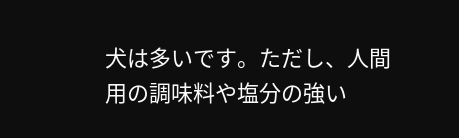犬は多いです。ただし、人間用の調味料や塩分の強い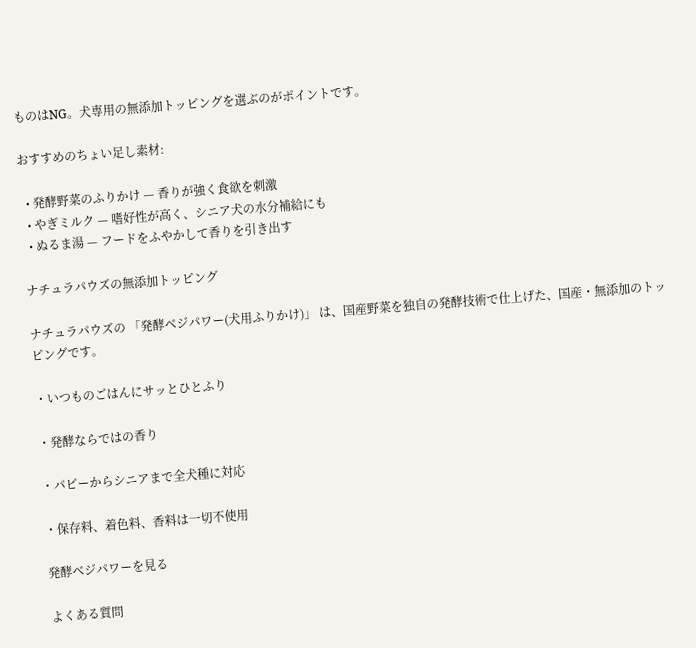ものはNG。犬専用の無添加トッピングを選ぶのがポイントです。

おすすめのちょい足し素材:

  • 発酵野菜のふりかけ — 香りが強く食欲を刺激
  • やぎミルク — 嗜好性が高く、シニア犬の水分補給にも
  • ぬるま湯 — フードをふやかして香りを引き出す

ナチュラパウズの無添加トッピング

ナチュラパウズの 「発酵ベジパワー(犬用ふりかけ)」 は、国産野菜を独自の発酵技術で仕上げた、国産・無添加のトッピングです。

・いつものごはんにサッとひとふり

・発酵ならではの香り

・パピーからシニアまで全犬種に対応

・保存料、着色料、香料は一切不使用

発酵ベジパワーを見る

よくある質問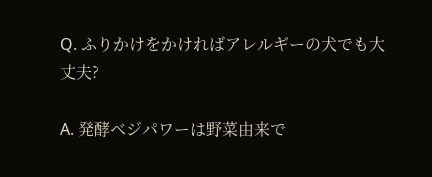Q. ふりかけをかければアレルギーの犬でも大丈夫?

A. 発酵ベジパワーは野菜由来で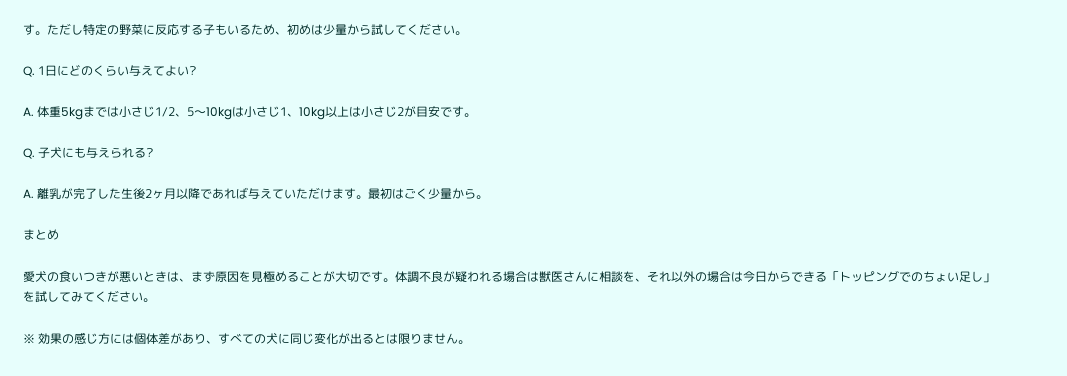す。ただし特定の野菜に反応する子もいるため、初めは少量から試してください。

Q. 1日にどのくらい与えてよい?

A. 体重5kgまでは小さじ1/2、5〜10kgは小さじ1、10kg以上は小さじ2が目安です。

Q. 子犬にも与えられる?

A. 離乳が完了した生後2ヶ月以降であれば与えていただけます。最初はごく少量から。

まとめ

愛犬の食いつきが悪いときは、まず原因を見極めることが大切です。体調不良が疑われる場合は獣医さんに相談を、それ以外の場合は今日からできる「トッピングでのちょい足し」を試してみてください。

※ 効果の感じ方には個体差があり、すべての犬に同じ変化が出るとは限りません。